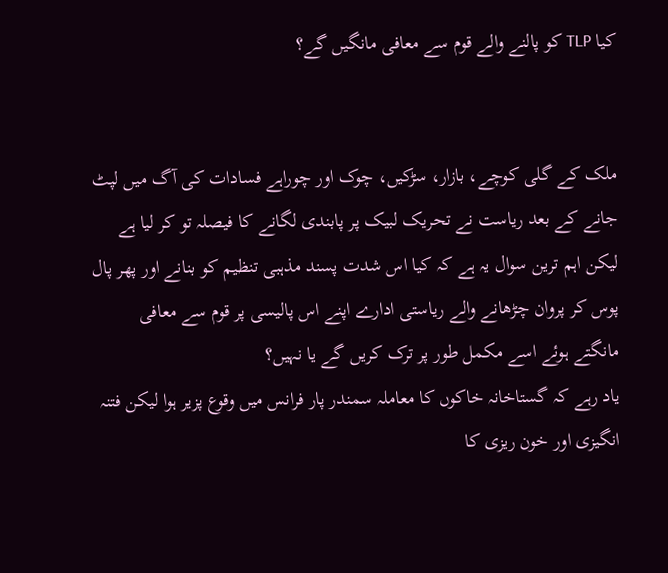کیا TLP کو پالنے والے قوم سے معافی مانگیں گے؟


ملک کے گلی کوچے، بازار، سڑکیں، چوک اور چوراہے فسادات کی آگ میں لپٹ جانے کے بعد ریاست نے تحریک لبیک پر پابندی لگانے کا فیصلہ تو کر لیا ہے لیکن اہم ترین سوال یہ ہے کہ کیا اس شدت پسند مذہبی تنظیم کو بنانے اور پھر پال پوس کر پروان چڑھانے والے ریاستی ادارے اپنے اس پالیسی پر قوم سے معافی مانگتے ہوئے اسے مکمل طور پر ترک کریں گے یا نہیں؟
یاد رہے کہ گستاخانہ خاکوں کا معاملہ سمندر پار فرانس میں وقوع پزیر ہوا لیکن فتنہ انگیزی اور خون ریزی کا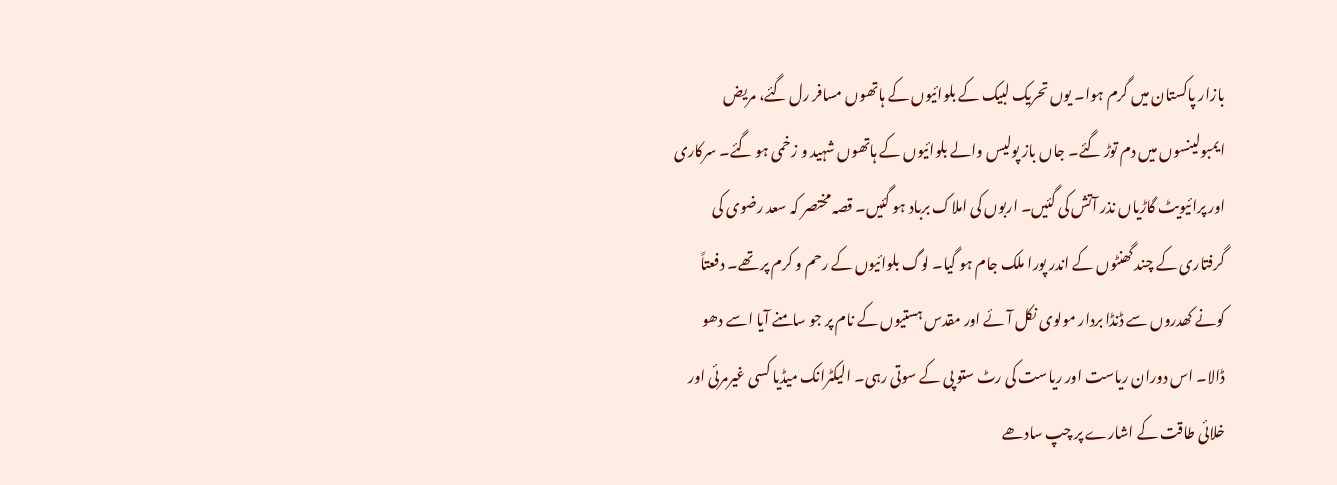بازار پاکستان میں گرم ہوا۔ یوں تحریک لبیک کے بلوائیوں کے ہاتھوں مسافر رل گئے، مریض ایمبولینسوں میں دم توڑ گئے۔ جاں باز پولیس والے بلوائیوں کے ہاتھوں شہید و زخمی ہو گئے۔ سرکاری اور پرائیویٹ گاڑیاں نذر آتش کی گئیں۔ اربوں کی املاک برباد ہو گئیں۔ قصہ مختصر کہ سعد رضوی کی گرفتاری کے چند گھنٹوں کے اندر پورا ملک جام ہو گیا۔ لوگ بلوائیوں کے رحم و کرم پر تھے۔ دفعتاً کونے کھدروں سے ڈنڈا بردار مولوی نکل آئے اور مقدس ہستیوں کے نام پر جو سامنے آیا اسے دھو ڈالا۔ اس دوران ریاست اور ریاست کی رٹ ستو پی کے سوتی رہی۔ الیکٹرانک میڈیا کسی غیرمرئی اور خلائی طاقت کے اشارے پر چپ سادھے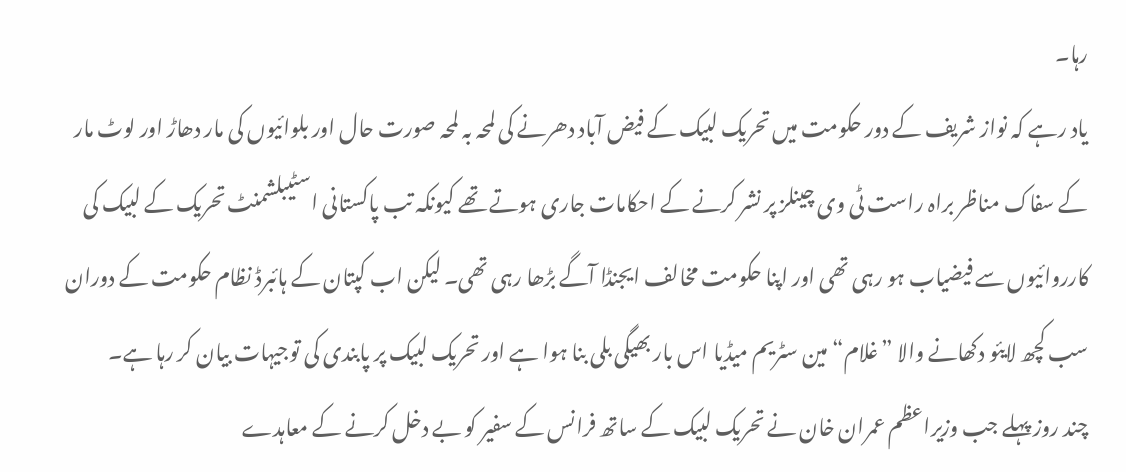رہا۔
یاد رہے کہ نواز شریف کے دور حکومت میں تحریک لبیک کے فیض آباد دھرنے کی لمحہ بہ لمحہ صورت حال اور بلوائیوں کی مار دھاڑ اور لوٹ مار کے سفاک مناظر براہ راست ٹی وی چینلز پر نشر کرنے کے احکامات جاری ہوتے تھے کیونکہ تب پاکستانی اسٹیبلشمنٹ تحریک کے لبیک کی کارروائیوں سے فیضیاب ہو رہی تھی اور اپنا حکومت مخالف ایجنڈا آگے بڑھا رہی تھی۔ لیکن اب کپتان کے ہائبرڈ نظام حکومت کے دوران سب کچھ لایئو دکھانے والا ”غلام“ مین سٹریم میڈیا اس بار بھیگی بلی بنا ہوا ہے اور تحریک لبیک پر پابندی کی توجیہات بیان کر رہا ہے۔
چند روز پہلے جب وزیراعظم عمران خان نے تحریک لبیک کے ساتھ فرانس کے سفیر کو بے دخل کرنے کے معاہدے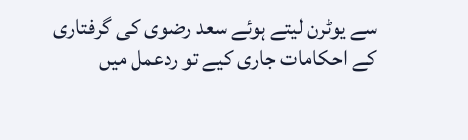سے یوٹرن لیتے ہوئے سعد رضوی کی گرفتاری کے احکامات جاری کیے تو ردعمل میں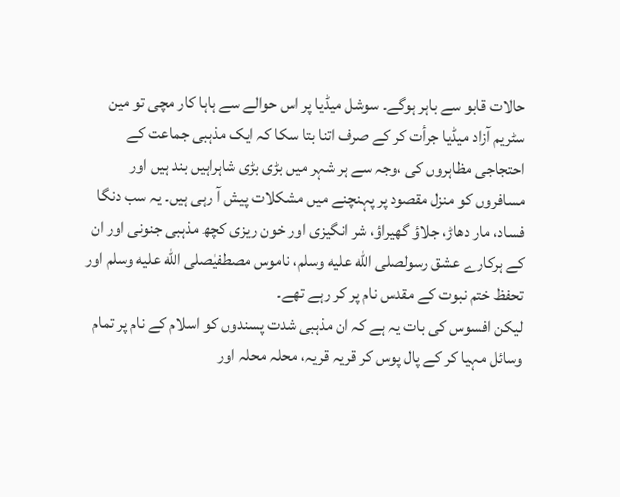حالات قابو سے باہر ہوگے۔ سوشل میڈیا پر اس حوالے سے ہاہا کار مچی تو مین سٹریم آزاد میڈیا جرأت کر کے صرف اتنا بتا سکا کہ ایک مذہبی جماعت کے احتجاجی مظاہروں کی ،وجہ سے ہر شہر میں بڑی بڑی شاہراہیں بند ہیں اور مسافروں کو منزل مقصود پر پہنچنے میں مشکلات پیش آ رہی ہیں۔ یہ سب دنگا فساد، مار دھاڑ، جلاؤ گھیراؤ، شر انگیزی اور خون ریزی کچھ مذہبی جنونی اور ان کے ہرکارے عشق رسولصلى الله عليه وسلم، ناموس مصطفیٰصلى الله عليه وسلم اور تحفظ ختم نبوت کے مقدس نام پر کر رہے تھے۔
لیکن افسوس کی بات یہ ہے کہ ان مذہبی شدت پسندوں کو اسلام کے نام پر تمام وسائل مہیا کر کے پال پوس کر قریہ قریہ، محلہ محلہ اور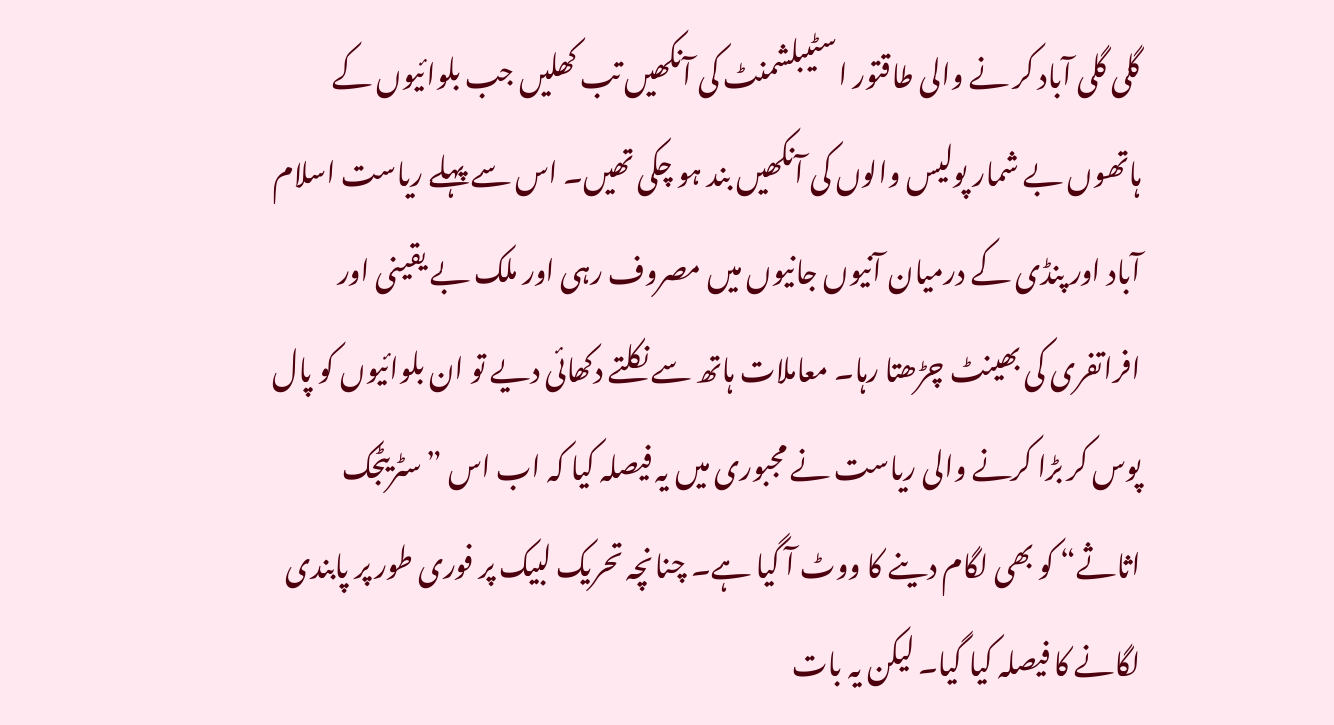گلی گلی آباد کر نے والی طاقتور اسٹیبلشمنٹ کی آنکھیں تب کھلیں جب بلوائیوں کے ہاتھوں بے شمار پولیس والوں کی آنکھیں بند ہو چکی تھیں۔ اس سے پہلے ریاست اسلام آباد اور پنڈی کے درمیان آنیوں جانیوں میں مصروف رہی اور ملک بے یقینی اور افراتفری کی بھینٹ چڑھتا رہا۔ معاملات ہاتھ سے نکلتے دکھائی دیے تو ان بلوائیوں کو پال پوس کر بڑا کرنے والی ریاست نے مجبوری میں یہ فیصلہ کیا کہ اب اس ”سٹریٹجک اثاثے“ کو بھی لگام دینے کا ووٹ آ گیا ہے۔ چنانچہ تحریک لبیک پر فوری طور پر پابندی لگانے کا فیصلہ کیا گیا۔ لیکن یہ بات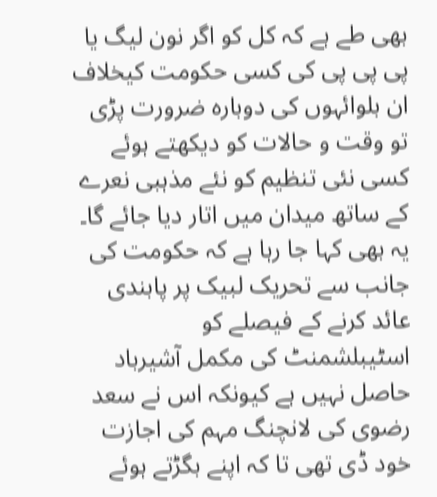بھی طے ہے کہ کل کو اگر نون لیگ یا پی پی پی کی کسی حکومت کیخلاف ان بلوائہوں کی دوبارہ ضرورت پڑی تو وقت و حالات کو دیکھتے ہوئے کسی نئی تنظیم کو نئے مذہبی نعرے کے ساتھ میدان میں اتار دیا جائے گا۔
یہ بھی کہا جا رہا ہے کہ حکومت کی جانب سے تحریک لبیک پر پابندی عائد کرنے کے فیصلے کو اسٹیبلشمنٹ کی مکمل آشیرباد حاصل نہیں ہے کیونکہ اس نے سعد رضوی کی لانچنگ مہم کی اجازت خود ڈی تھی تا کہ اپنے بگڑتے ہوئے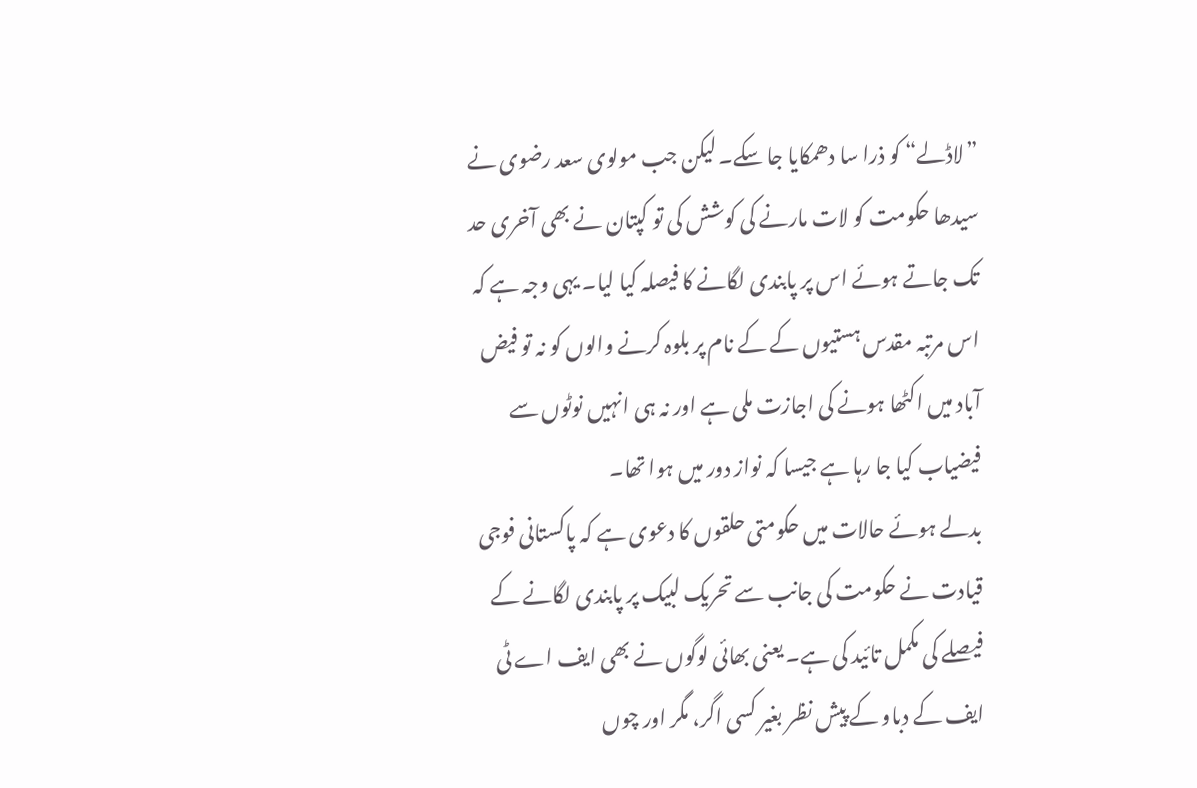”لاڈلے“ کو ذرا سا دھمکایا جا سکے۔ لیکن جب مولوی سعد رضوی نے سیدھا حکومت کو لات مارنے کی کوشش کی تو کپتان نے بھی آخری حد تک جاتے ہوئے اس پر پابندی لگانے کا فیصلہ کیا لیا۔ یہی وجہ ہے کہ اس مرتبہ مقدس ہستیوں کے کے نام پر بلوہ کرنے والوں کو نہ تو فیض آباد میں اکٹھا ہونے کی اجازت ملی ہے اور نہ ہی انہیں نوٹوں سے فیضیاب کیا جا رہا ہے جیسا کہ نواز دور میں ہوا تھا۔
بدلے ہوئے حالات میں حکومتی حلقوں کا دعوی ہے کہ پاکستانی فوجی قیادت نے حکومت کی جانب سے تحریک لبیک پر پابندی لگانے کے فیصلے کی مکمل تائید کی ہے۔ یعنی بھائی لوگوں نے بھی ایف اے ٹی ایف کے دباو کے پیش نظر بغیر کسی اگر، مگر اور چوں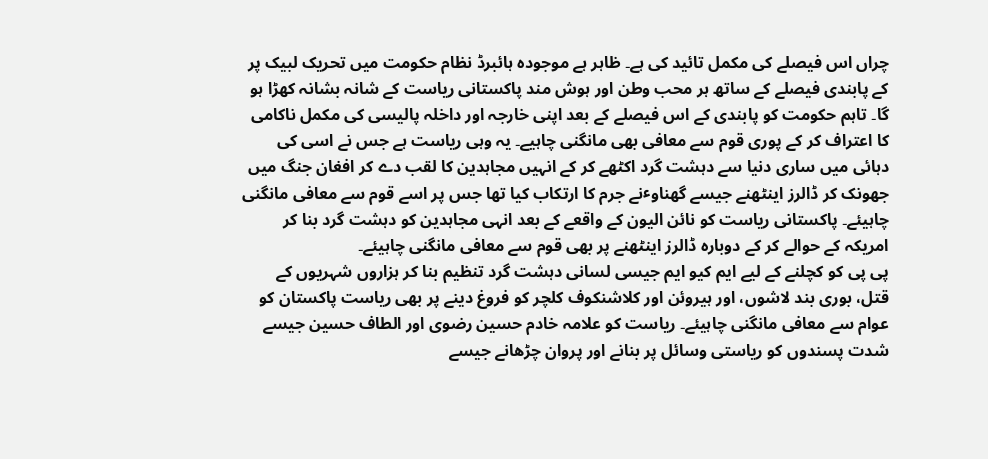چراں اس فیصلے کی مکمل تائید کی ہے۔ ظاہر ہے موجودہ ہائبرڈ نظام حکومت میں تحریک لبیک پر کے پابندی فیصلے کے ساتھ ہر محب وطن اور ہوش مند پاکستانی ریاست کے شانہ بشانہ کھڑا ہو گا۔ تاہم حکومت کو پابندی کے اس فیصلے کے بعد اپنی خارجہ اور داخلہ پالیسی کی مکمل ناکامی کا اعتراف کر کے پوری قوم سے معافی بھی مانگنی چاہیے۔ یہ وہی ریاست ہے جس نے اسی کی دہائی میں ساری دنیا سے دہشت گرد اکٹھے کر کے انہیں مجاہدین کا لقب دے کر افغان جنگ میں جھونک کر ڈالرز اینٹھنے جیسے گھناوٴنے جرم کا ارتکاب کیا تھا جس پر اسے قوم سے معافی مانگنی چاہیئے۔ پاکستانی ریاست کو نائن الیون کے واقعے کے بعد انہی مجاہدین کو دہشت گرد بنا کر امریکہ کے حوالے کر کے دوبارہ ڈالرز اینٹھنے پر بھی قوم سے معافی مانگنی چاہیئے۔
پی پی کو کچلنے کے لیے ایم کیو ایم جیسی لسانی دہشت گرد تنظیم بنا کر ہزاروں شہریوں کے قتل، بوری بند لاشوں، اور ہیروئن اور کلاشنکوف کلچر کو فروغ دینے پر بھی ریاست پاکستان کو عوام سے معافی مانگنی چاہیئے۔ ریاست کو علامہ خادم حسین رضوی اور الطاف حسین جیسے شدت پسندوں کو ریاستی وسائل پر بنانے اور پروان چڑھانے جیسے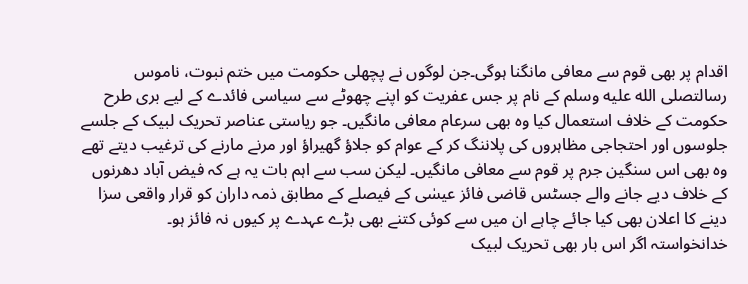اقدام پر بھی قوم سے معافی مانگنا ہوگی۔جن لوگوں نے پچھلی حکومت میں ختم نبوت، ناموس رسالتصلى الله عليه وسلم کے نام پر جس عفریت کو اپنے چھوٹے سے سیاسی فائدے کے لیے بری طرح حکومت کے خلاف استعمال کیا وہ بھی سرعام معافی مانگیں۔ جو ریاستی عناصر تحریک لبیک کے جلسے جلوسوں اور احتجاجی مظاہروں کی پلاننگ کر کے عوام کو جلاؤ گھیراؤ اور مرنے مارنے کی ترغیب دیتے تھے وہ بھی اس سنگین جرم پر قوم سے معافی مانگیں۔ لیکن سب سے اہم بات یہ ہے کہ فیض آباد دھرنوں کے خلاف دیے جانے والے جسٹس قاضی فائز عیسٰی کے فیصلے کے مطابق ذمہ داران کو قرار واقعی سزا دینے کا اعلان بھی کیا جائے چاہے ان میں سے کوئی کتنے بھی بڑے عہدے پر کیوں نہ فائز ہو۔
خدانخواستہ اگر اس بار بھی تحریک لبیک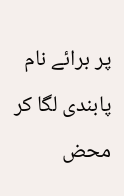پر برائے نام پابندی لگا کر محض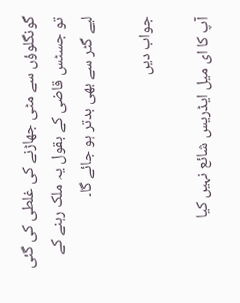گونگلوؤں سے مٹی جھاڑنے کی غلطی کی گئی تو جسٹس قاضی کے بقول یہ ملک رہنے کے لیے گٹر سے بھی بدتر ہو جائے گا۔

جواب دیں

آپ کا ای میل ایڈریس شائع نہیں کیا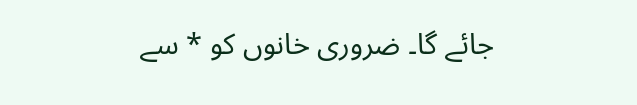جائے گا۔ ضروری خانوں کو * سے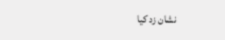نشان زد کیا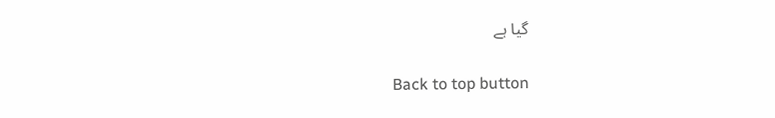گیا ہے

Back to top button